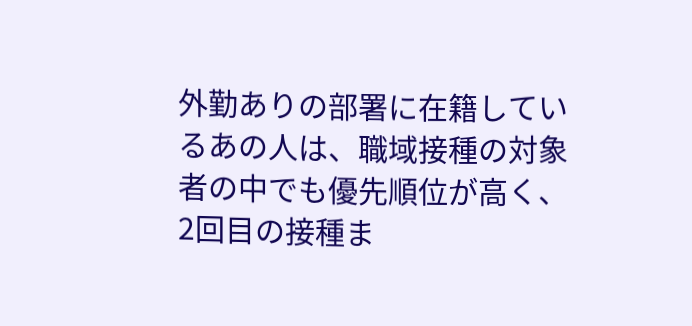外勤ありの部署に在籍しているあの人は、職域接種の対象者の中でも優先順位が高く、2回目の接種ま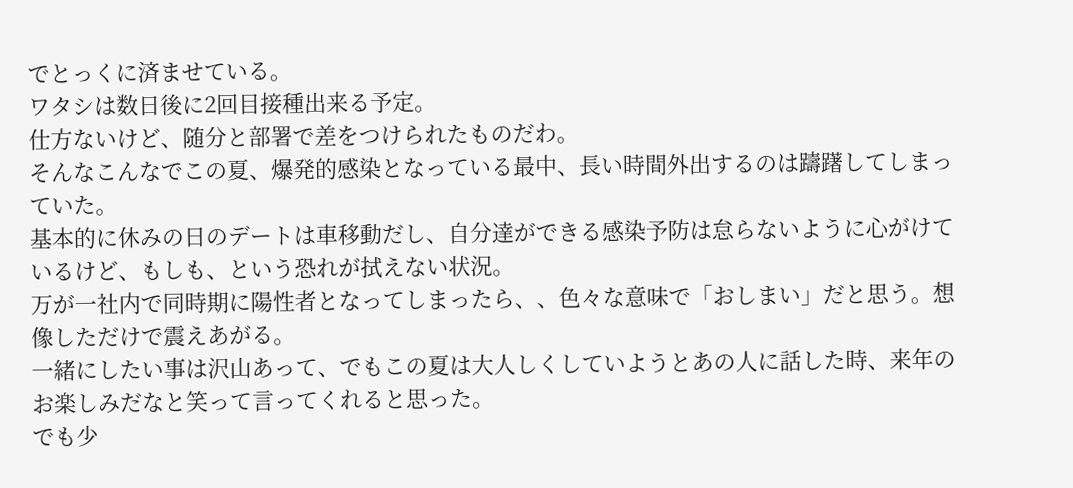でとっくに済ませている。
ワタシは数日後に2回目接種出来る予定。
仕方ないけど、随分と部署で差をつけられたものだわ。
そんなこんなでこの夏、爆発的感染となっている最中、長い時間外出するのは躊躇してしまっていた。
基本的に休みの日のデートは車移動だし、自分達ができる感染予防は怠らないように心がけているけど、もしも、という恐れが拭えない状況。
万が一社内で同時期に陽性者となってしまったら、、色々な意味で「おしまい」だと思う。想像しただけで震えあがる。
一緒にしたい事は沢山あって、でもこの夏は大人しくしていようとあの人に話した時、来年のお楽しみだなと笑って言ってくれると思った。
でも少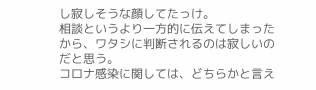し寂しそうな顔してたっけ。
相談というより一方的に伝えてしまったから、ワタシに判断されるのは寂しいのだと思う。
コロナ感染に関しては、どちらかと言え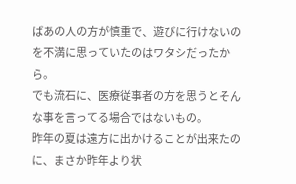ばあの人の方が慎重で、遊びに行けないのを不満に思っていたのはワタシだったから。
でも流石に、医療従事者の方を思うとそんな事を言ってる場合ではないもの。
昨年の夏は遠方に出かけることが出来たのに、まさか昨年より状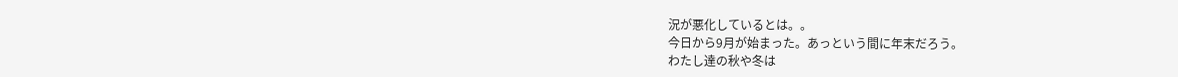況が悪化しているとは。。
今日から9月が始まった。あっという間に年末だろう。
わたし達の秋や冬は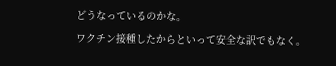どうなっているのかな。
ワクチン接種したからといって安全な訳でもなく。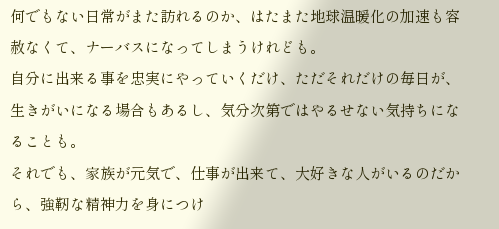何でもない日常がまた訪れるのか、はたまた地球温暖化の加速も容赦なくて、ナーバスになってしまうけれども。
自分に出来る事を忠実にやっていくだけ、ただそれだけの毎日が、生きがいになる場合もあるし、気分次第ではやるせない気持ちになることも。
それでも、家族が元気で、仕事が出来て、大好きな人がいるのだから、強靭な精神力を身につけ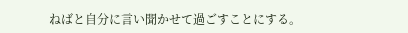ねばと自分に言い聞かせて過ごすことにする。